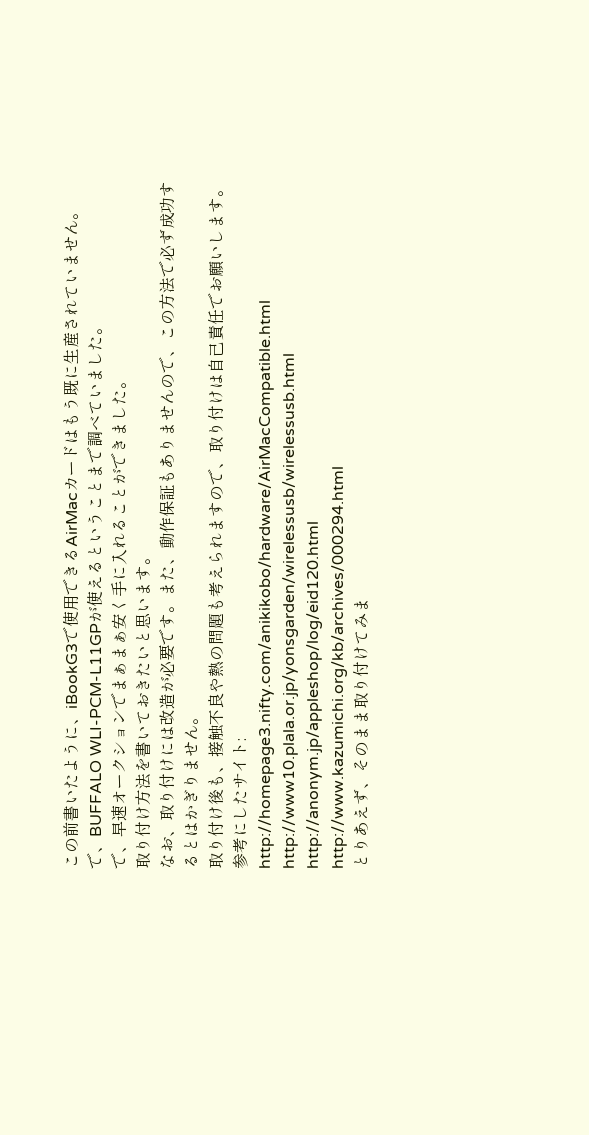この前書いたように、iBookG3で使用できるAirMacカードはもう既に生産されていません。
で、BUFFALO WLI-PCM-L11GPが使えるということまで調べていました。
で、早速オークションでまぁまぁ安く手に入れることができました。
取り付け方法を書いておきたいと思います。
なお、取り付けには改造が必要です。また、動作保証もありませんので、この方法で必ず成功するとはかぎりません。
取り付け後も、接触不良や熱の問題も考えられますので、取り付けは自己責任でお願いします。
参考にしたサイト:
http://homepage3.nifty.com/anikikobo/hardware/AirMacCompatible.html
http://www10.plala.or.jp/yonsgarden/wirelessusb/wirelessusb.html
http://anonym.jp/appleshop/log/eid120.html
http://www.kazumichi.org/kb/archives/000294.html
とりあえず、そのまま取り付けてみま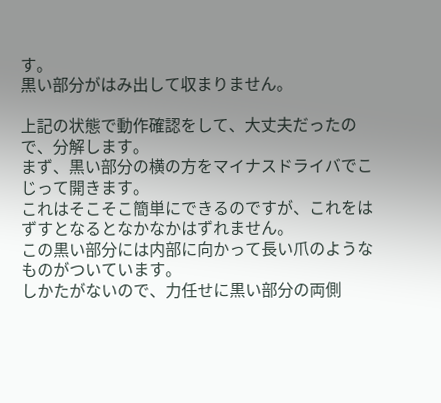す。
黒い部分がはみ出して収まりません。

上記の状態で動作確認をして、大丈夫だったので、分解します。
まず、黒い部分の横の方をマイナスドライバでこじって開きます。
これはそこそこ簡単にできるのですが、これをはずすとなるとなかなかはずれません。
この黒い部分には内部に向かって長い爪のようなものがついています。
しかたがないので、力任せに黒い部分の両側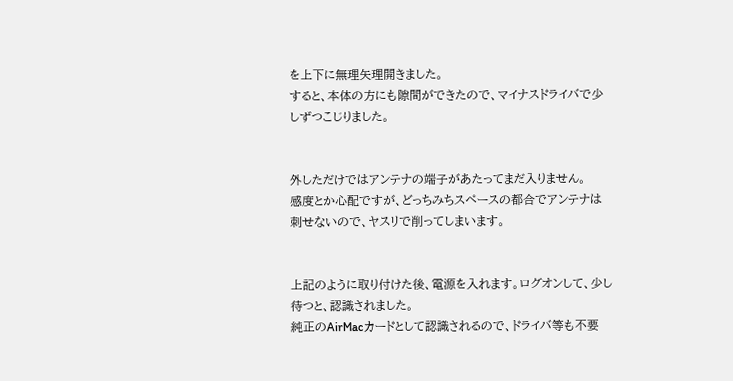を上下に無理矢理開きました。
すると、本体の方にも隙間ができたので、マイナスドライバで少しずつこじりました。


外しただけではアンテナの端子があたってまだ入りません。
感度とか心配ですが、どっちみちスペースの都合でアンテナは刺せないので、ヤスリで削ってしまいます。


上記のように取り付けた後、電源を入れます。ログオンして、少し待つと、認識されました。
純正のAirMacカードとして認識されるので、ドライバ等も不要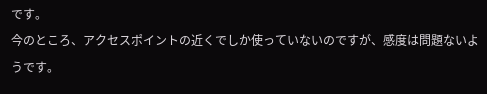です。
今のところ、アクセスポイントの近くでしか使っていないのですが、感度は問題ないようです。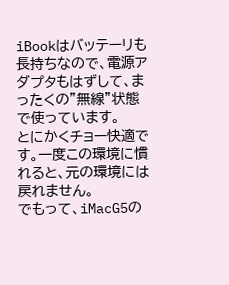iBookはバッテーリも長持ちなので、電源アダプタもはずして、まったくの”無線”状態で使っています。
とにかくチョー快適です。一度この環境に慣れると、元の環境には戻れません。
でもって、iMacG5の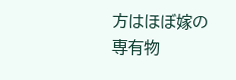方はほぼ嫁の専有物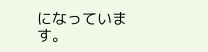になっています。